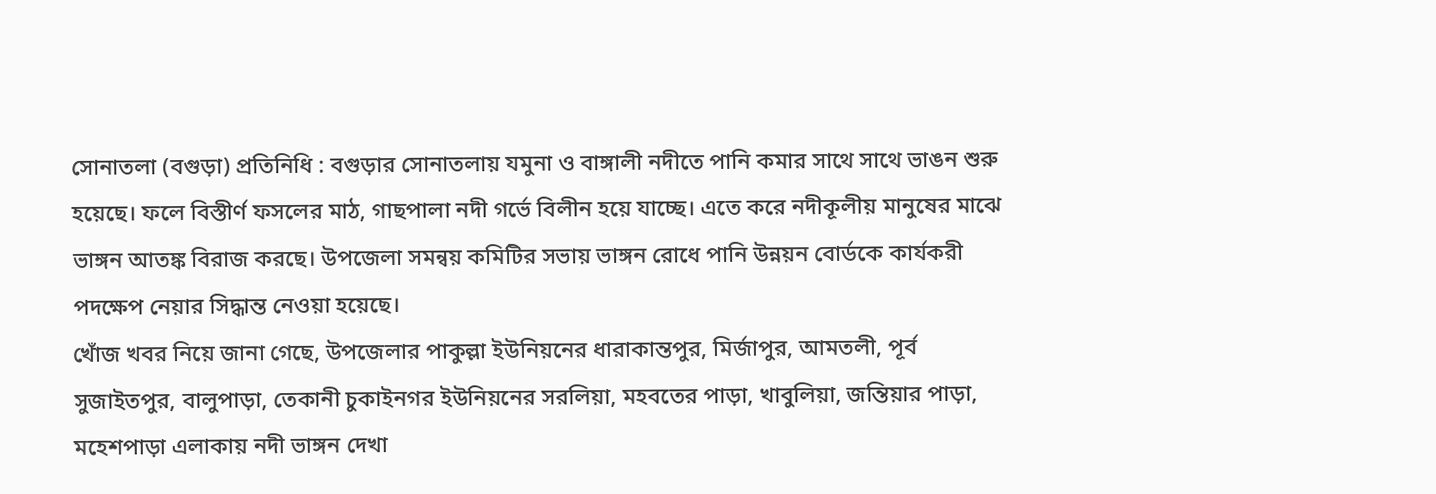সোনাতলা (বগুড়া) প্রতিনিধি : বগুড়ার সোনাতলায় যমুনা ও বাঙ্গালী নদীতে পানি কমার সাথে সাথে ভাঙন শুরু হয়েছে। ফলে বিস্তীর্ণ ফসলের মাঠ, গাছপালা নদী গর্ভে বিলীন হয়ে যাচ্ছে। এতে করে নদীকূলীয় মানুষের মাঝে ভাঙ্গন আতঙ্ক বিরাজ করছে। উপজেলা সমন্বয় কমিটির সভায় ভাঙ্গন রোধে পানি উন্নয়ন বোর্ডকে কার্যকরী পদক্ষেপ নেয়ার সিদ্ধান্ত নেওয়া হয়েছে।
খোঁজ খবর নিয়ে জানা গেছে, উপজেলার পাকুল্লা ইউনিয়নের ধারাকান্তপুর, মির্জাপুর, আমতলী, পূর্ব সুজাইতপুর, বালুপাড়া, তেকানী চুকাইনগর ইউনিয়নের সরলিয়া, মহবতের পাড়া, খাবুলিয়া, জন্তিয়ার পাড়া, মহেশপাড়া এলাকায় নদী ভাঙ্গন দেখা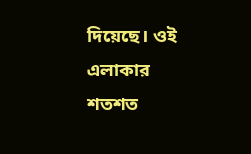দিয়েছে। ওই এলাকার শতশত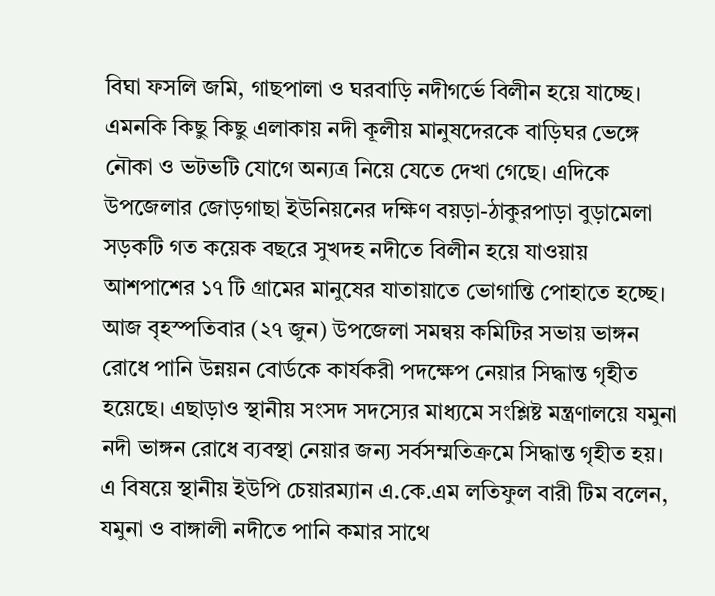বিঘা ফসলি জমি, গাছপালা ও ঘরবাড়ি নদীগর্ভে বিলীন হয়ে যাচ্ছে। এমনকি কিছু কিছু এলাকায় নদী কূলীয় মানুষদেরকে বাড়িঘর ভেঙ্গে নৌকা ও ভটভটি যোগে অন্যত্র নিয়ে যেতে দেখা গেছে। এদিকে উপজেলার জোড়গাছা ইউনিয়নের দক্ষিণ বয়ড়া-ঠাকুরপাড়া বুড়ামেলা সড়কটি গত কয়েক বছরে সুখদহ নদীতে বিলীন হয়ে যাওয়ায় আশপাশের ১৭ টি গ্রামের মানুষের যাতায়াতে ভোগান্তি পোহাতে হচ্ছে।
আজ বৃহস্পতিবার (২৭ জুন) উপজেলা সমন্বয় কমিটির সভায় ভাঙ্গন রোধে পানি উন্নয়ন বোর্ডকে কার্যকরী পদক্ষেপ নেয়ার সিদ্ধান্ত গৃহীত হয়েছে। এছাড়াও স্থানীয় সংসদ সদস্যের মাধ্যমে সংশ্লিষ্ট মন্ত্রণালয়ে যমুনা নদী ভাঙ্গন রোধে ব্যবস্থা নেয়ার জন্য সর্বসম্মতিক্রমে সিদ্ধান্ত গৃহীত হয়।
এ বিষয়ে স্থানীয় ইউপি চেয়ারম্যান এ.কে.এম লতিফুল বারী টিম বলেন, যমুনা ও বাঙ্গালী নদীতে পানি কমার সাথে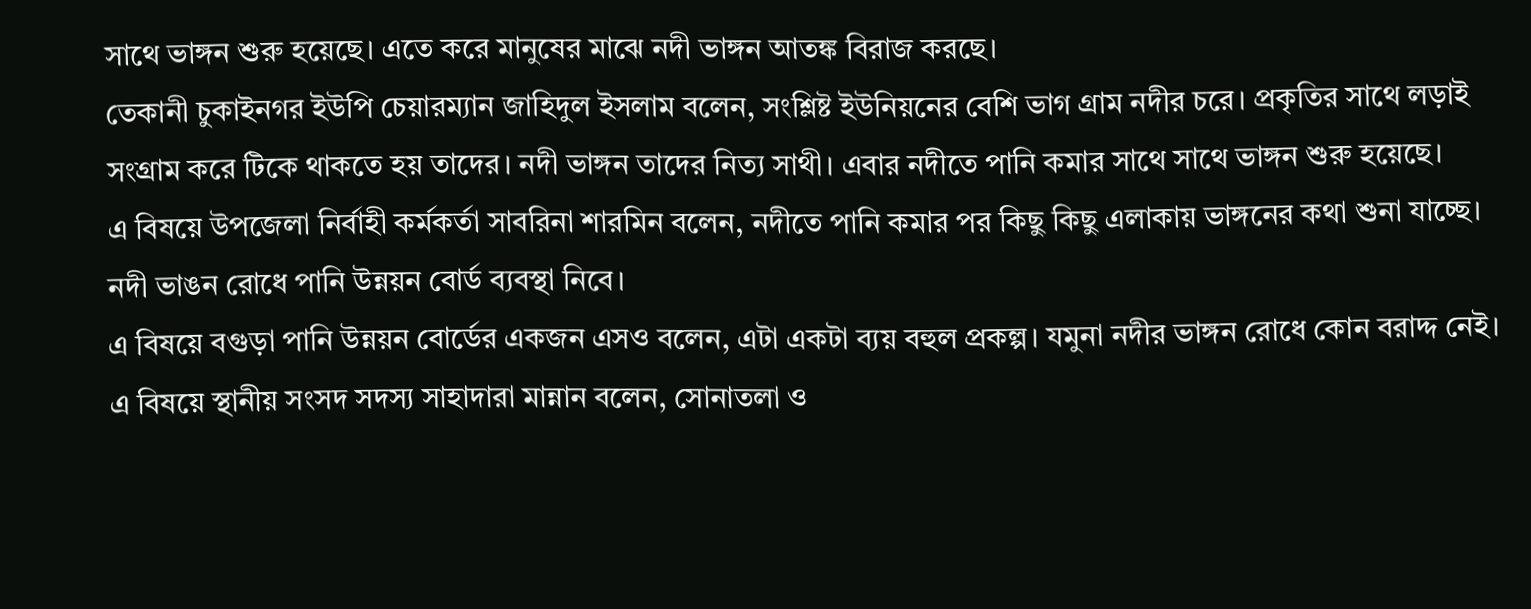সাথে ভাঙ্গন শুরু হয়েছে। এতে করে মানুষের মাঝে নদী ভাঙ্গন আতঙ্ক বিরাজ করছে।
তেকানী চুকাইনগর ইউপি চেয়ারম্যান জাহিদুল ইসলাম বলেন, সংশ্লিষ্ট ইউনিয়নের বেশি ভাগ গ্রাম নদীর চরে। প্রকৃতির সাথে লড়াই সংগ্রাম করে টিকে থাকতে হয় তাদের। নদী ভাঙ্গন তাদের নিত্য সাথী। এবার নদীতে পানি কমার সাথে সাথে ভাঙ্গন শুরু হয়েছে।
এ বিষয়ে উপজেলা নির্বাহী কর্মকর্তা সাবরিনা শারমিন বলেন, নদীতে পানি কমার পর কিছু কিছু এলাকায় ভাঙ্গনের কথা শুনা যাচ্ছে। নদী ভাঙন রোধে পানি উন্নয়ন বোর্ড ব্যবস্থা নিবে।
এ বিষয়ে বগুড়া পানি উন্নয়ন বোর্ডের একজন এসও বলেন, এটা একটা ব্যয় বহুল প্রকল্প। যমুনা নদীর ভাঙ্গন রোধে কোন বরাদ্দ নেই।
এ বিষয়ে স্থানীয় সংসদ সদস্য সাহাদারা মান্নান বলেন, সোনাতলা ও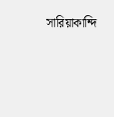সারিয়াকান্দি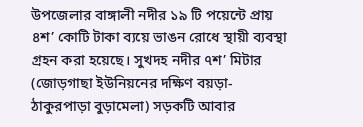উপজেলার বাঙ্গালী নদীর ১৯ টি পয়েন্টে প্রায় ৪শ’ কোটি টাকা ব্যয়ে ভাঙন রোধে স্থায়ী ব্যবস্থা গ্রহন করা হয়েছে। সুখদহ নদীর ৭শ’ মিটার (জোড়গাছা ইউনিয়নের দক্ষিণ বয়ড়া- ঠাকুরপাড়া বুড়ামেলা) সড়কটি আবার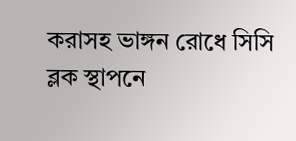করাসহ ভাঙ্গন রোধে সিসি ব্লক স্থাপনে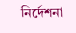নির্দেশনা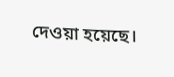দেওয়া হয়েছে।